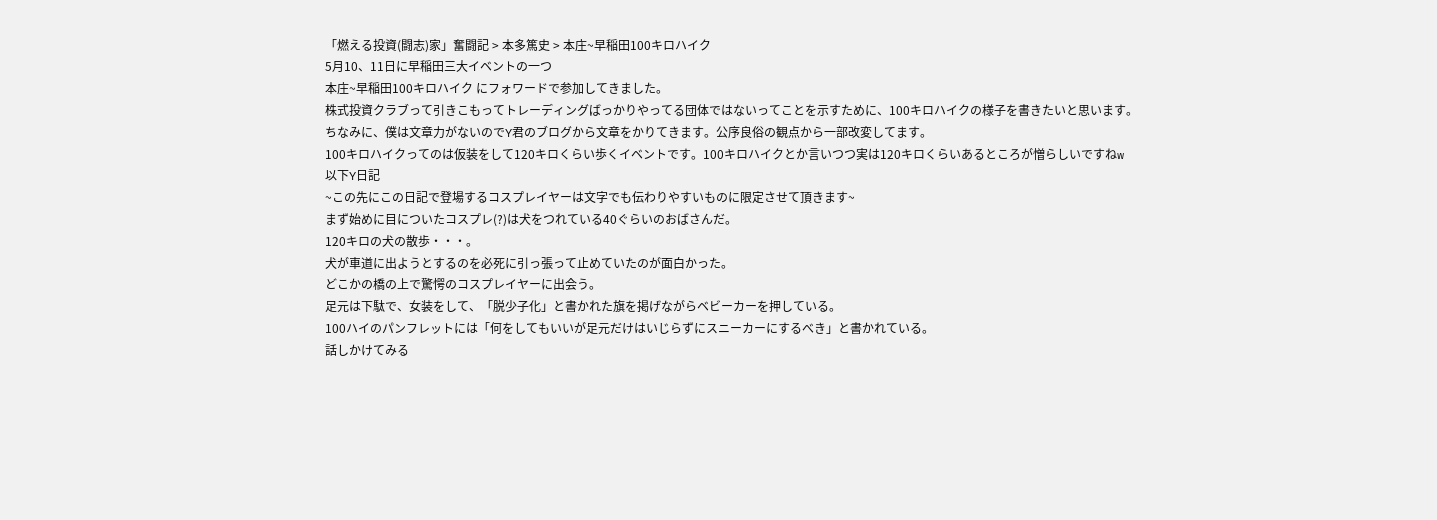「燃える投資(闘志)家」奮闘記 > 本多篤史 > 本庄~早稲田100キロハイク
5月10、11日に早稲田三大イベントの一つ
本庄~早稲田100キロハイク にフォワードで参加してきました。
株式投資クラブって引きこもってトレーディングばっかりやってる団体ではないってことを示すために、100キロハイクの様子を書きたいと思います。
ちなみに、僕は文章力がないのでY君のブログから文章をかりてきます。公序良俗の観点から一部改変してます。
100キロハイクってのは仮装をして120キロくらい歩くイベントです。100キロハイクとか言いつつ実は120キロくらいあるところが憎らしいですねw
以下Y日記
~この先にこの日記で登場するコスプレイヤーは文字でも伝わりやすいものに限定させて頂きます~
まず始めに目についたコスプレ(?)は犬をつれている40ぐらいのおばさんだ。
120キロの犬の散歩・・・。
犬が車道に出ようとするのを必死に引っ張って止めていたのが面白かった。
どこかの橋の上で驚愕のコスプレイヤーに出会う。
足元は下駄で、女装をして、「脱少子化」と書かれた旗を掲げながらベビーカーを押している。
100ハイのパンフレットには「何をしてもいいが足元だけはいじらずにスニーカーにするべき」と書かれている。
話しかけてみる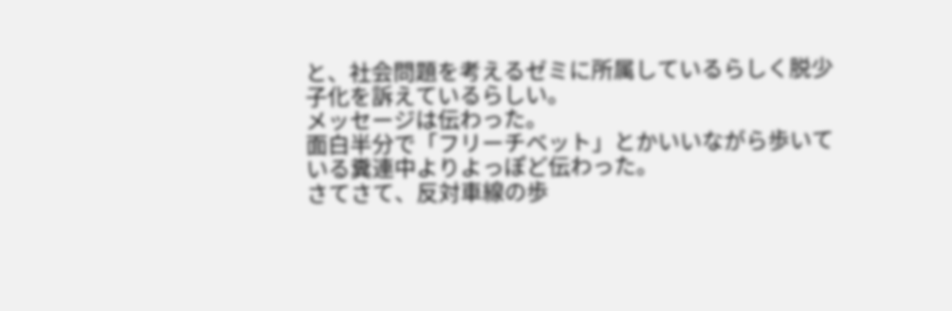と、社会問題を考えるゼミに所属しているらしく脱少子化を訴えているらしい。
メッセージは伝わった。
面白半分で「フリーチベット」とかいいながら歩いている糞連中よりよっぽど伝わった。
さてさて、反対車線の歩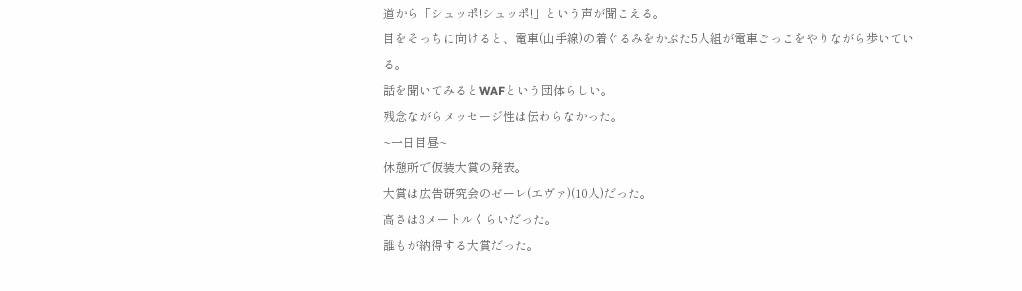道から「シュッポ!シュッポ!」という声が聞こえる。
目をそっちに向けると、電車(山手線)の着ぐるみをかぶた5人組が電車ごっこをやりながら歩いている。
話を聞いてみるとWAFという団体らしい。
残念ながらメッセージ性は伝わらなかった。
~一日目昼~
休憩所で仮装大賞の発表。
大賞は広告研究会のゼーレ(エヴァ)(10人)だった。
高さは3メートルくらいだった。
誰もが納得する大賞だった。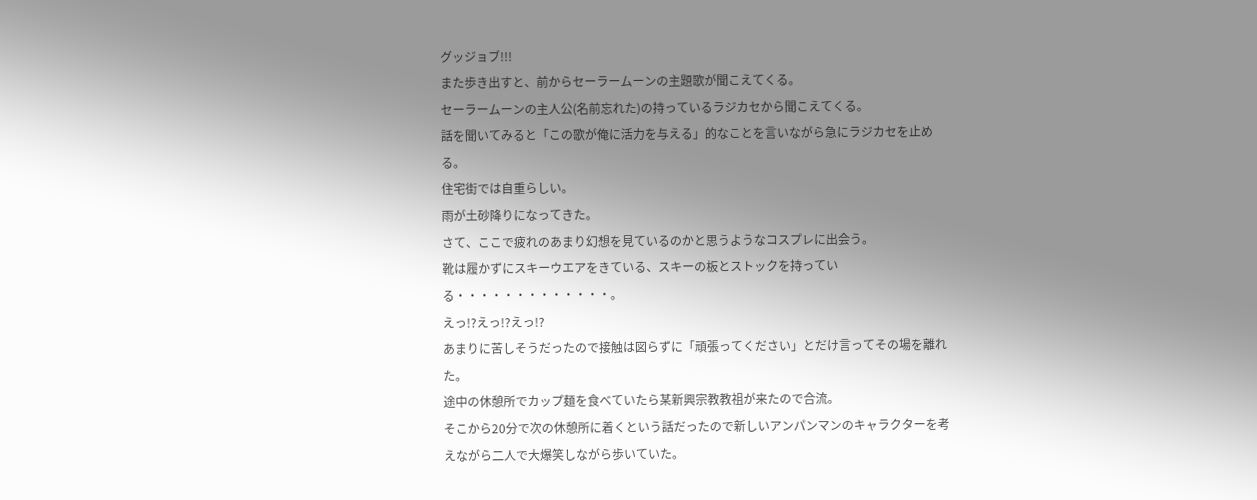グッジョブ!!!
また歩き出すと、前からセーラームーンの主題歌が聞こえてくる。
セーラームーンの主人公(名前忘れた)の持っているラジカセから聞こえてくる。
話を聞いてみると「この歌が俺に活力を与える」的なことを言いながら急にラジカセを止める。
住宅街では自重らしい。
雨が土砂降りになってきた。
さて、ここで疲れのあまり幻想を見ているのかと思うようなコスプレに出会う。
靴は履かずにスキーウエアをきている、スキーの板とストックを持っている・・・・・・・・・・・・・。
えっ!?えっ!?えっ!?
あまりに苦しそうだったので接触は図らずに「頑張ってください」とだけ言ってその場を離れた。
途中の休憩所でカップ麺を食べていたら某新興宗教教祖が来たので合流。
そこから20分で次の休憩所に着くという話だったので新しいアンパンマンのキャラクターを考えながら二人で大爆笑しながら歩いていた。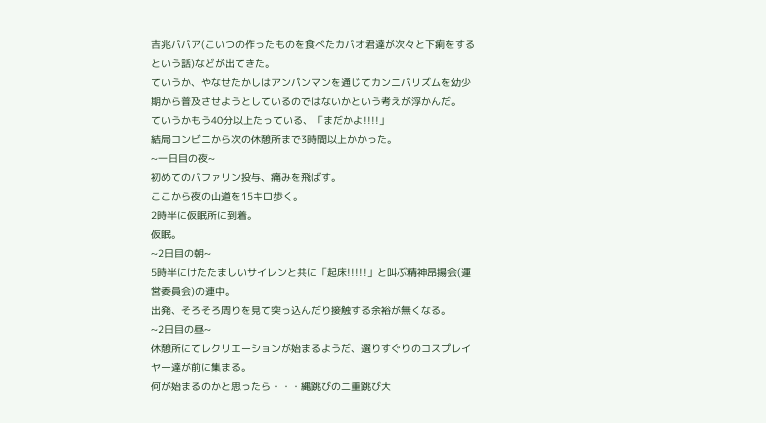吉兆ババア(こいつの作ったものを食べたカバオ君達が次々と下痢をするという話)などが出てきた。
ていうか、やなせたかしはアンパンマンを通じてカンニバリズムを幼少期から普及させようとしているのではないかという考えが浮かんだ。
ていうかもう40分以上たっている、「まだかよ!!!!」
結局コンビニから次の休憩所まで3時間以上かかった。
~一日目の夜~
初めてのバファリン投与、痛みを飛ばす。
ここから夜の山道を15キロ歩く。
2時半に仮眠所に到着。
仮眠。
~2日目の朝~
5時半にけたたましいサイレンと共に「起床!!!!!」と叫ぶ精神昂揚会(運営委員会)の連中。
出発、そろそろ周りを見て突っ込んだり接触する余裕が無くなる。
~2日目の昼~
休憩所にてレクリエーションが始まるようだ、選りすぐりのコスプレイヤー達が前に集まる。
何が始まるのかと思ったら・・・縄跳びの二重跳び大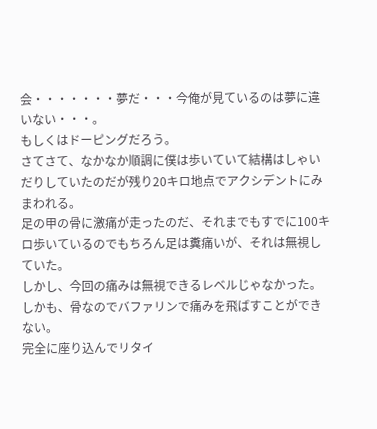会・・・・・・・夢だ・・・今俺が見ているのは夢に違いない・・・。
もしくはドーピングだろう。
さてさて、なかなか順調に僕は歩いていて結構はしゃいだりしていたのだが残り20キロ地点でアクシデントにみまわれる。
足の甲の骨に激痛が走ったのだ、それまでもすでに100キロ歩いているのでもちろん足は糞痛いが、それは無視していた。
しかし、今回の痛みは無視できるレベルじゃなかった。
しかも、骨なのでバファリンで痛みを飛ばすことができない。
完全に座り込んでリタイ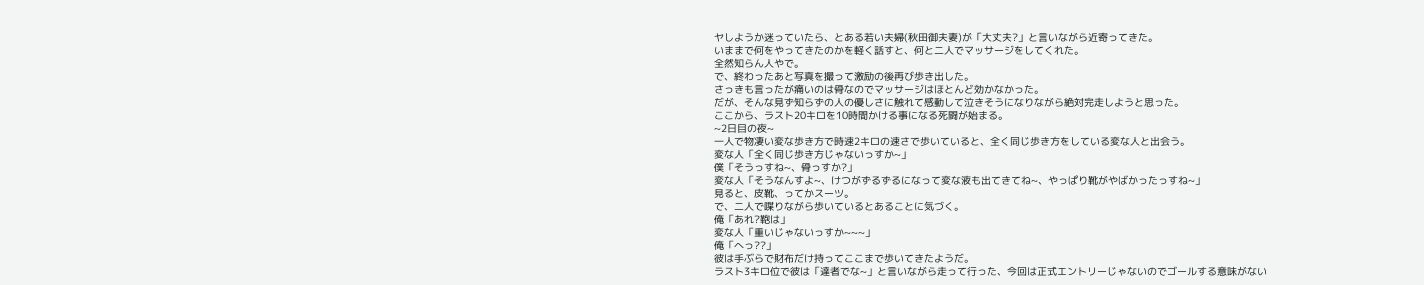ヤしようか迷っていたら、とある若い夫婦(秋田御夫妻)が「大丈夫?」と言いながら近寄ってきた。
いままで何をやってきたのかを軽く話すと、何と二人でマッサージをしてくれた。
全然知らん人やで。
で、終わったあと写真を撮って激励の後再び歩き出した。
さっきも言ったが痛いのは骨なのでマッサージはほとんど効かなかった。
だが、そんな見ず知らずの人の優しさに触れて感動して泣きそうになりながら絶対完走しようと思った。
ここから、ラスト20キロを10時間かける事になる死闘が始まる。
~2日目の夜~
一人で物凄い変な歩き方で時速2キロの速さで歩いていると、全く同じ歩き方をしている変な人と出会う。
変な人「全く同じ歩き方じゃないっすか~」
僕「そうっすね~、骨っすか?」
変な人「そうなんすよ~、けつがずるずるになって変な液も出てきてね~、やっぱり靴がやばかったっすね~」
見ると、皮靴、ってかスーツ。
で、二人で喋りながら歩いているとあることに気づく。
俺「あれ?鞄は」
変な人「重いじゃないっすか~~~」
俺「へっ??」
彼は手ぶらで財布だけ持ってここまで歩いてきたようだ。
ラスト3キロ位で彼は「達者でな~」と言いながら走って行った、今回は正式エントリーじゃないのでゴールする意味がない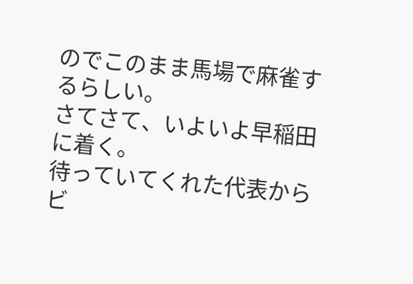のでこのまま馬場で麻雀するらしい。
さてさて、いよいよ早稲田に着く。
待っていてくれた代表からビ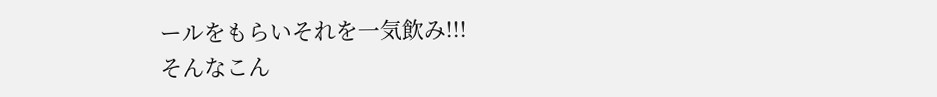ールをもらいそれを一気飲み!!!
そんなこん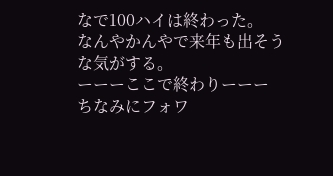なで100ハイは終わった。
なんやかんやで来年も出そうな気がする。
ーーーここで終わりーーー
ちなみにフォワ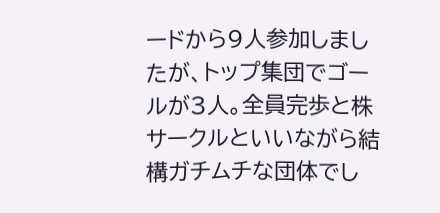ードから9人参加しましたが、トップ集団でゴールが3人。全員完歩と株サークルといいながら結構ガチムチな団体でし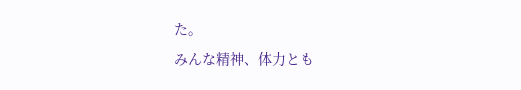た。
みんな精神、体力とも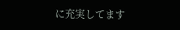に充実してます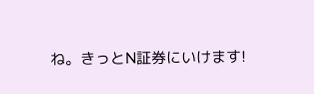ね。きっとN証券にいけます!